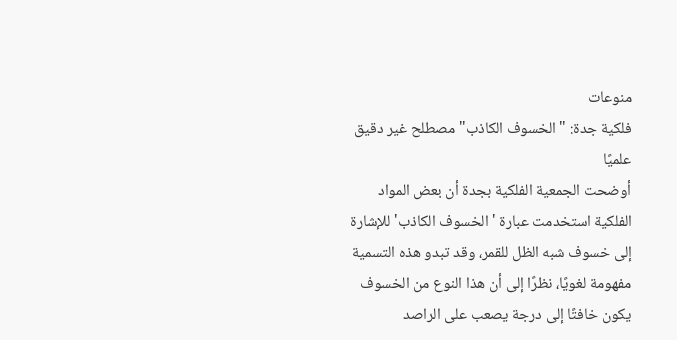منوعات
فلكية جدة: "الخسوف الكاذب" مصطلح غير دقيق علميًا
أوضحت الجمعية الفلكية بجدة أن بعض المواد الفلكية استخدمت عبارة 'الخسوف الكاذب' للإشارة إلى خسوف شبه الظل للقمر، وقد تبدو هذه التسمية مفهومة لغويًا، نظرًا إلى أن هذا النوع من الخسوف يكون خافتًا إلى درجة يصعب على الراصد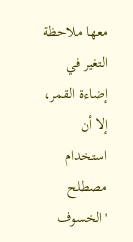معها ملاحظة التغير في إضاءة القمر، إلا أن استخدام مصطلح 'الخسوف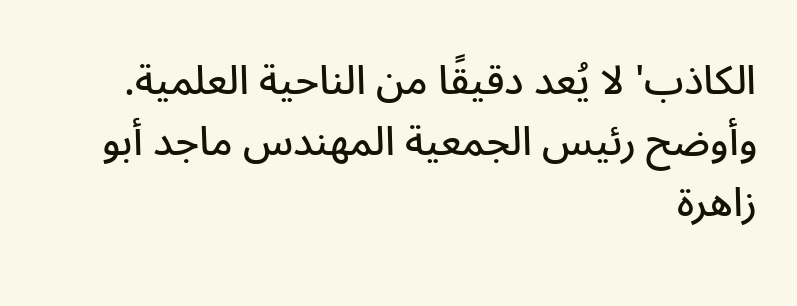الكاذب' لا يُعد دقيقًا من الناحية العلمية.
وأوضح رئيس الجمعية المهندس ماجد أبو زاهرة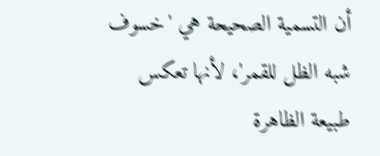أن التسمية الصحيحة هي 'خسوف شبه الظل للقمر'، لأنها تعكس طبيعة الظاهرة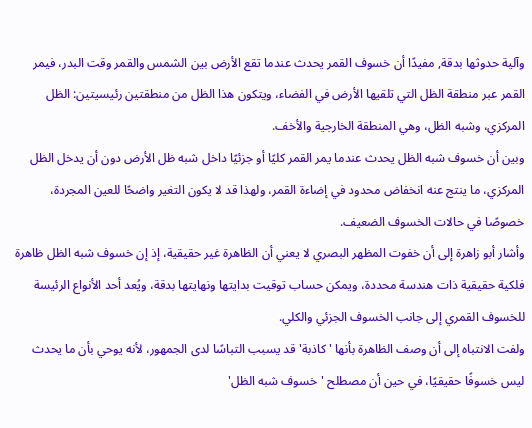وآلية حدوثها بدقة, مفيدًا أن خسوف القمر يحدث عندما تقع الأرض بين الشمس والقمر وقت البدر، فيمر القمر عبر منطقة الظل التي تلقيها الأرض في الفضاء، ويتكون هذا الظل من منطقتين رئيسيتين: الظل المركزي، وشبه الظل، وهي المنطقة الخارجية والأخف.
وبين أن خسوف شبه الظل يحدث عندما يمر القمر كليًا أو جزئيًا داخل شبه ظل الأرض دون أن يدخل الظل المركزي، ما ينتج عنه انخفاض محدود في إضاءة القمر، ولهذا قد لا يكون التغير واضحًا للعين المجردة، خصوصًا في حالات الخسوف الضعيف.
وأشار أبو زاهرة إلى أن خفوت المظهر البصري لا يعني أن الظاهرة غير حقيقية، إذ إن خسوف شبه الظل ظاهرة فلكية حقيقية ذات هندسة محددة، ويمكن حساب توقيت بدايتها ونهايتها بدقة، ويُعد أحد الأنواع الرئيسة للخسوف القمري إلى جانب الخسوف الجزئي والكلي.
ولفت الانتباه إلى أن وصف الظاهرة بأنها 'كاذبة' قد يسبب التباسًا لدى الجمهور، لأنه يوحي بأن ما يحدث ليس خسوفًا حقيقيًا، في حين أن مصطلح 'خسوف شبه الظل'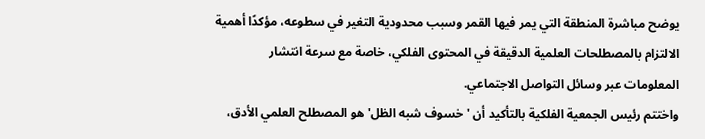يوضح مباشرة المنطقة التي يمر فيها القمر وسبب محدودية التغير في سطوعه، مؤكدًا أهمية الالتزام بالمصطلحات العلمية الدقيقة في المحتوى الفلكي، خاصة مع سرعة انتشار المعلومات عبر وسائل التواصل الاجتماعي.
واختتم رئيس الجمعية الفلكية بالتأكيد أن 'خسوف شبه الظل' هو المصطلح العلمي الأدق،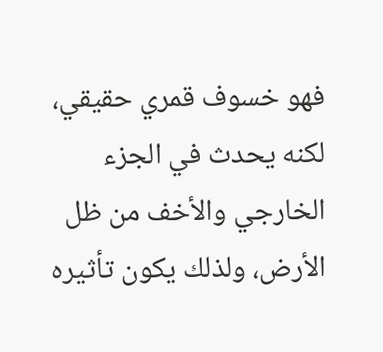فهو خسوف قمري حقيقي، لكنه يحدث في الجزء الخارجي والأخف من ظل الأرض، ولذلك يكون تأثيره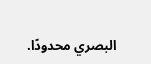البصري محدودًا.